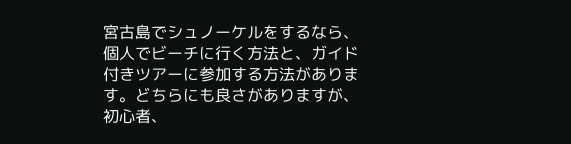宮古島でシュノーケルをするなら、個人でビーチに行く方法と、ガイド付きツアーに参加する方法があります。どちらにも良さがありますが、初心者、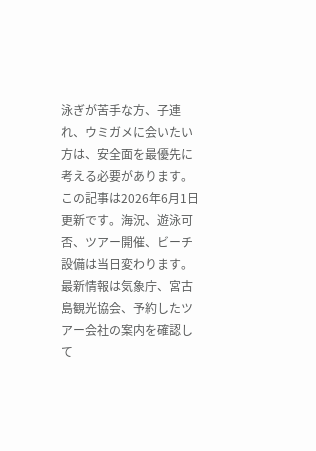泳ぎが苦手な方、子連れ、ウミガメに会いたい方は、安全面を最優先に考える必要があります。
この記事は2026年6月1日更新です。海況、遊泳可否、ツアー開催、ビーチ設備は当日変わります。最新情報は気象庁、宮古島観光協会、予約したツアー会社の案内を確認して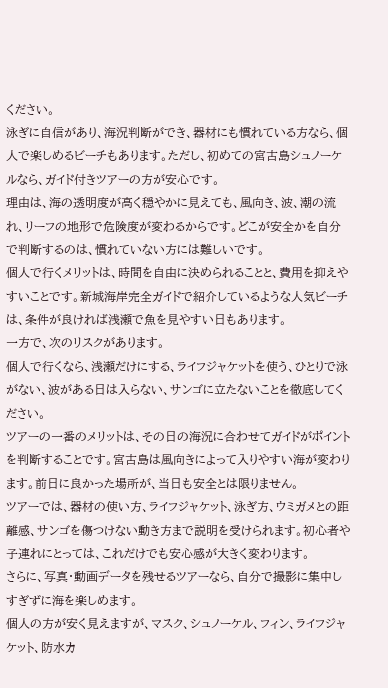ください。
泳ぎに自信があり、海況判断ができ、器材にも慣れている方なら、個人で楽しめるビーチもあります。ただし、初めての宮古島シュノーケルなら、ガイド付きツアーの方が安心です。
理由は、海の透明度が高く穏やかに見えても、風向き、波、潮の流れ、リーフの地形で危険度が変わるからです。どこが安全かを自分で判断するのは、慣れていない方には難しいです。
個人で行くメリットは、時間を自由に決められることと、費用を抑えやすいことです。新城海岸完全ガイドで紹介しているような人気ビーチは、条件が良ければ浅瀬で魚を見やすい日もあります。
一方で、次のリスクがあります。
個人で行くなら、浅瀬だけにする、ライフジャケットを使う、ひとりで泳がない、波がある日は入らない、サンゴに立たないことを徹底してください。
ツアーの一番のメリットは、その日の海況に合わせてガイドがポイントを判断することです。宮古島は風向きによって入りやすい海が変わります。前日に良かった場所が、当日も安全とは限りません。
ツアーでは、器材の使い方、ライフジャケット、泳ぎ方、ウミガメとの距離感、サンゴを傷つけない動き方まで説明を受けられます。初心者や子連れにとっては、これだけでも安心感が大きく変わります。
さらに、写真・動画データを残せるツアーなら、自分で撮影に集中しすぎずに海を楽しめます。
個人の方が安く見えますが、マスク、シュノーケル、フィン、ライフジャケット、防水カ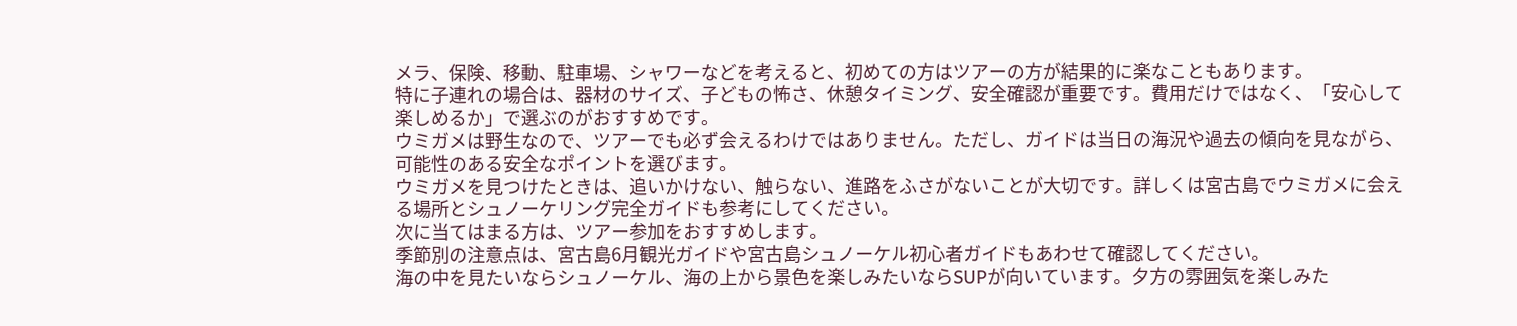メラ、保険、移動、駐車場、シャワーなどを考えると、初めての方はツアーの方が結果的に楽なこともあります。
特に子連れの場合は、器材のサイズ、子どもの怖さ、休憩タイミング、安全確認が重要です。費用だけではなく、「安心して楽しめるか」で選ぶのがおすすめです。
ウミガメは野生なので、ツアーでも必ず会えるわけではありません。ただし、ガイドは当日の海況や過去の傾向を見ながら、可能性のある安全なポイントを選びます。
ウミガメを見つけたときは、追いかけない、触らない、進路をふさがないことが大切です。詳しくは宮古島でウミガメに会える場所とシュノーケリング完全ガイドも参考にしてください。
次に当てはまる方は、ツアー参加をおすすめします。
季節別の注意点は、宮古島6月観光ガイドや宮古島シュノーケル初心者ガイドもあわせて確認してください。
海の中を見たいならシュノーケル、海の上から景色を楽しみたいならSUPが向いています。夕方の雰囲気を楽しみた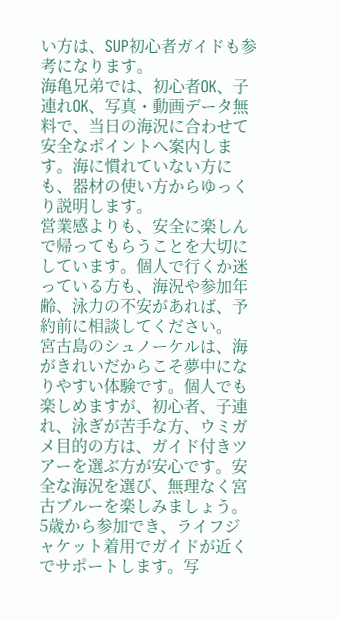い方は、SUP初心者ガイドも参考になります。
海亀兄弟では、初心者OK、子連れOK、写真・動画データ無料で、当日の海況に合わせて安全なポイントへ案内します。海に慣れていない方にも、器材の使い方からゆっくり説明します。
営業感よりも、安全に楽しんで帰ってもらうことを大切にしています。個人で行くか迷っている方も、海況や参加年齢、泳力の不安があれば、予約前に相談してください。
宮古島のシュノーケルは、海がきれいだからこそ夢中になりやすい体験です。個人でも楽しめますが、初心者、子連れ、泳ぎが苦手な方、ウミガメ目的の方は、ガイド付きツアーを選ぶ方が安心です。安全な海況を選び、無理なく宮古ブルーを楽しみましょう。
5歳から参加でき、ライフジャケット着用でガイドが近くでサポートします。写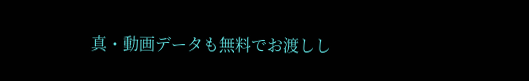真・動画データも無料でお渡しし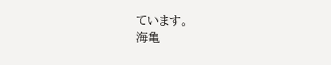ています。
海亀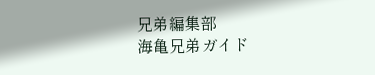兄弟編集部
海亀兄弟ガイド